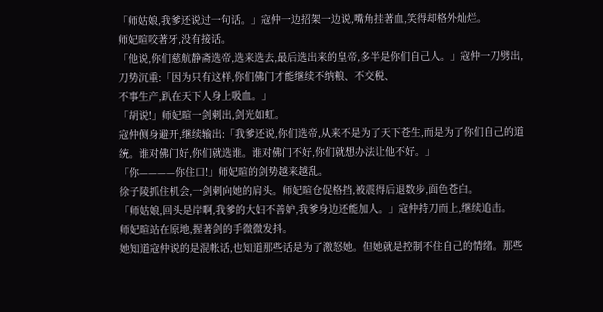「师姑娘,我爹还说过一句话。」寇仲一边招架一边说,嘴角挂著血,笑得却格外灿烂。
师妃暄咬著牙,没有接话。
「他说,你们慈航静斋选帝,选来选去,最后选出来的皇帝,多半是你们自己人。」寇仲一刀劈出,刀势沉重:「因为只有这样,你们佛门才能继续不纳粮、不交税、
不事生产,趴在天下人身上吸血。」
「胡说!」师妃暄一剑刺出,剑光如虹。
寇仲侧身避开,继续输出:「我爹还说,你们选帝,从来不是为了天下苍生,而是为了你们自己的道统。谁对佛门好,你们就选谁。谁对佛门不好,你们就想办法让他不好。」
「你————你住口!」师妃暄的剑势越来越乱。
徐子陵抓住机会,一剑刺向她的肩头。师妃暄仓促格挡,被震得后退数步,面色苍白。
「师姑娘,回头是岸啊,我爹的大妇不善妒,我爹身边还能加人。」寇仲持刀而上,继续追击。
师妃暄站在原地,握著剑的手微微发抖。
她知道寇仲说的是混帐话,也知道那些话是为了激怒她。但她就是控制不住自己的情绪。那些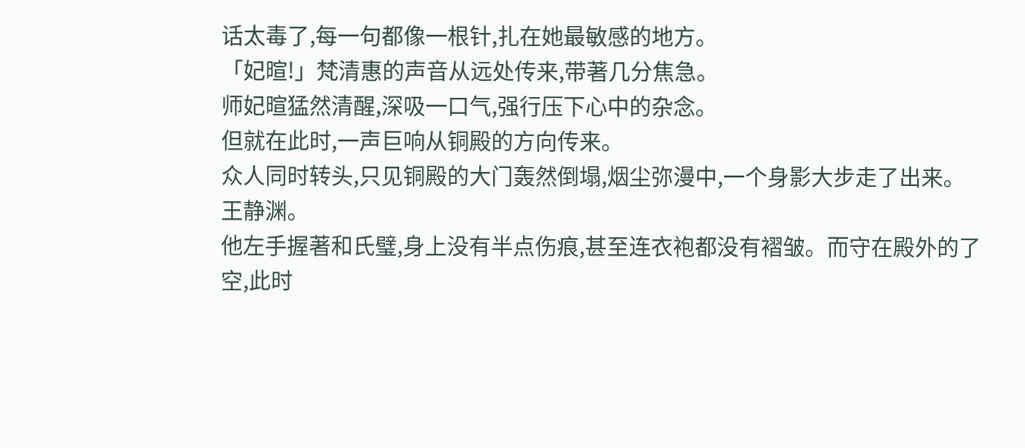话太毒了,每一句都像一根针,扎在她最敏感的地方。
「妃暄!」梵清惠的声音从远处传来,带著几分焦急。
师妃暄猛然清醒,深吸一口气,强行压下心中的杂念。
但就在此时,一声巨响从铜殿的方向传来。
众人同时转头,只见铜殿的大门轰然倒塌,烟尘弥漫中,一个身影大步走了出来。
王静渊。
他左手握著和氏璧,身上没有半点伤痕,甚至连衣袍都没有褶皱。而守在殿外的了空,此时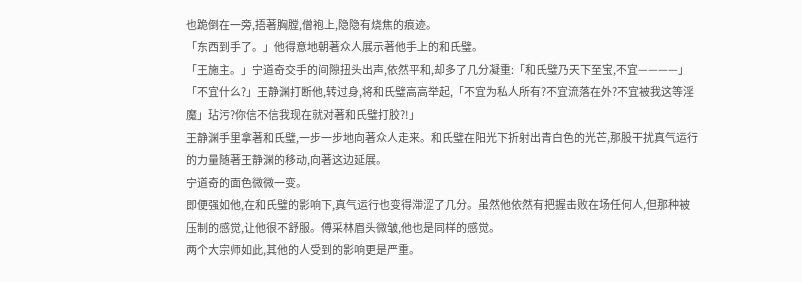也跪倒在一旁,捂著胸膛,僧袍上,隐隐有烧焦的痕迹。
「东西到手了。」他得意地朝著众人展示著他手上的和氏璧。
「王施主。」宁道奇交手的间隙扭头出声,依然平和,却多了几分凝重:「和氏璧乃天下至宝,不宜————」
「不宜什么?」王静渊打断他,转过身,将和氏璧高高举起,「不宜为私人所有?不宜流落在外?不宜被我这等淫魔」玷污?你信不信我现在就对著和氏璧打胶?!」
王静渊手里拿著和氏璧,一步一步地向著众人走来。和氏璧在阳光下折射出青白色的光芒,那股干扰真气运行的力量随著王静渊的移动,向著这边延展。
宁道奇的面色微微一变。
即便强如他,在和氏璧的影响下,真气运行也变得滞涩了几分。虽然他依然有把握击败在场任何人,但那种被压制的感觉,让他很不舒服。傅采林眉头微皱,他也是同样的感觉。
两个大宗师如此,其他的人受到的影响更是严重。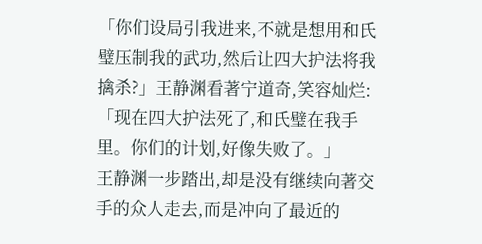「你们设局引我进来,不就是想用和氏璧压制我的武功,然后让四大护法将我擒杀?」王静渊看著宁道奇,笑容灿烂:「现在四大护法死了,和氏璧在我手里。你们的计划,好像失败了。」
王静渊一步踏出,却是没有继续向著交手的众人走去,而是冲向了最近的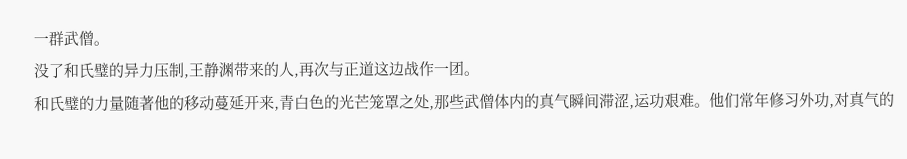一群武僧。
没了和氏璧的异力压制,王静渊带来的人,再次与正道这边战作一团。
和氏璧的力量随著他的移动蔓延开来,青白色的光芒笼罩之处,那些武僧体内的真气瞬间滞涩,运功艰难。他们常年修习外功,对真气的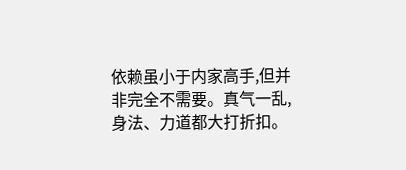依赖虽小于内家高手,但并非完全不需要。真气一乱,身法、力道都大打折扣。